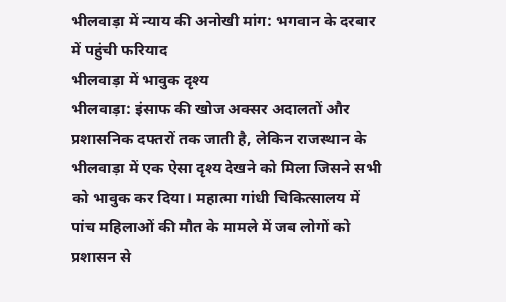भीलवाड़ा में न्याय की अनोखी मांग: भगवान के दरबार में पहुंची फरियाद
भीलवाड़ा में भावुक दृश्य
भीलवाड़ा: इंसाफ की खोज अक्सर अदालतों और प्रशासनिक दफ्तरों तक जाती है, लेकिन राजस्थान के भीलवाड़ा में एक ऐसा दृश्य देखने को मिला जिसने सभी को भावुक कर दिया। महात्मा गांधी चिकित्सालय में पांच महिलाओं की मौत के मामले में जब लोगों को प्रशासन से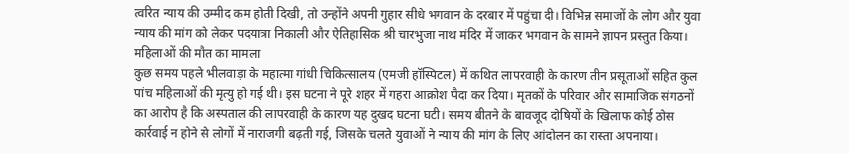त्वरित न्याय की उम्मीद कम होती दिखी, तो उन्होंने अपनी गुहार सीधे भगवान के दरबार में पहुंचा दी। विभिन्न समाजों के लोग और युवा न्याय की मांग को लेकर पदयात्रा निकाली और ऐतिहासिक श्री चारभुजा नाथ मंदिर में जाकर भगवान के सामने ज्ञापन प्रस्तुत किया।
महिलाओं की मौत का मामला
कुछ समय पहले भीलवाड़ा के महात्मा गांधी चिकित्सालय (एमजी हॉस्पिटल) में कथित लापरवाही के कारण तीन प्रसूताओं सहित कुल पांच महिलाओं की मृत्यु हो गई थी। इस घटना ने पूरे शहर में गहरा आक्रोश पैदा कर दिया। मृतकों के परिवार और सामाजिक संगठनों का आरोप है कि अस्पताल की लापरवाही के कारण यह दुखद घटना घटी। समय बीतने के बावजूद दोषियों के खिलाफ कोई ठोस कार्रवाई न होने से लोगों में नाराजगी बढ़ती गई, जिसके चलते युवाओं ने न्याय की मांग के लिए आंदोलन का रास्ता अपनाया।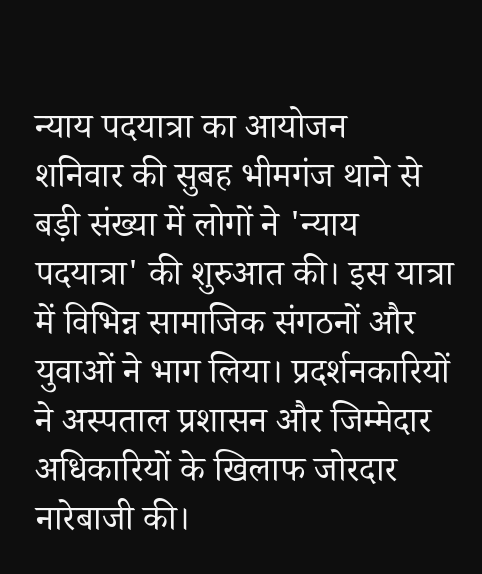न्याय पदयात्रा का आयोजन
शनिवार की सुबह भीमगंज थाने से बड़ी संख्या में लोगों ने 'न्याय पदयात्रा' की शुरुआत की। इस यात्रा में विभिन्न सामाजिक संगठनों और युवाओं ने भाग लिया। प्रदर्शनकारियों ने अस्पताल प्रशासन और जिम्मेदार अधिकारियों के खिलाफ जोरदार नारेबाजी की।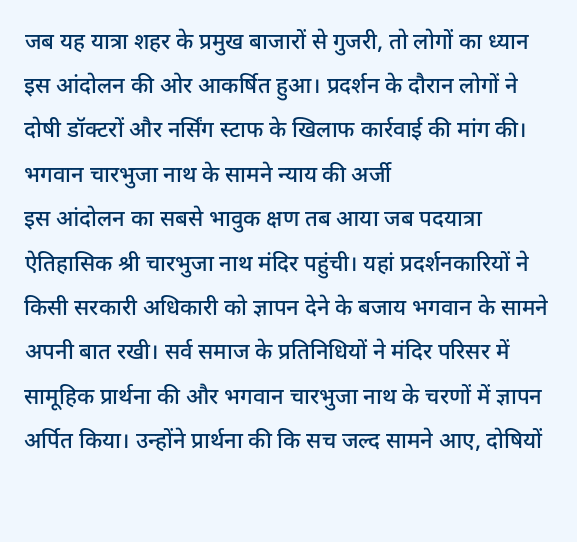जब यह यात्रा शहर के प्रमुख बाजारों से गुजरी, तो लोगों का ध्यान इस आंदोलन की ओर आकर्षित हुआ। प्रदर्शन के दौरान लोगों ने दोषी डॉक्टरों और नर्सिंग स्टाफ के खिलाफ कार्रवाई की मांग की।
भगवान चारभुजा नाथ के सामने न्याय की अर्जी
इस आंदोलन का सबसे भावुक क्षण तब आया जब पदयात्रा ऐतिहासिक श्री चारभुजा नाथ मंदिर पहुंची। यहां प्रदर्शनकारियों ने किसी सरकारी अधिकारी को ज्ञापन देने के बजाय भगवान के सामने अपनी बात रखी। सर्व समाज के प्रतिनिधियों ने मंदिर परिसर में सामूहिक प्रार्थना की और भगवान चारभुजा नाथ के चरणों में ज्ञापन अर्पित किया। उन्होंने प्रार्थना की कि सच जल्द सामने आए, दोषियों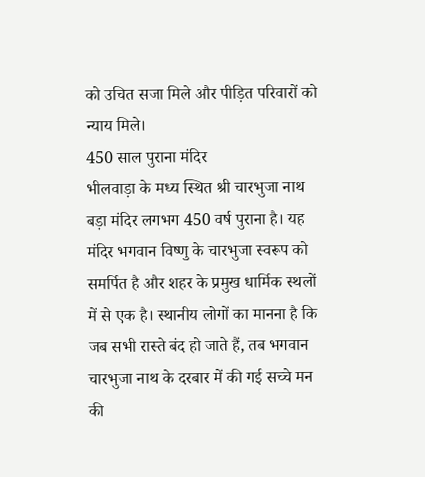को उचित सजा मिले और पीड़ित परिवारों को न्याय मिले।
450 साल पुराना मंदिर
भीलवाड़ा के मध्य स्थित श्री चारभुजा नाथ बड़ा मंदिर लगभग 450 वर्ष पुराना है। यह मंदिर भगवान विष्णु के चारभुजा स्वरूप को समर्पित है और शहर के प्रमुख धार्मिक स्थलों में से एक है। स्थानीय लोगों का मानना है कि जब सभी रास्ते बंद हो जाते हैं, तब भगवान चारभुजा नाथ के दरबार में की गई सच्चे मन की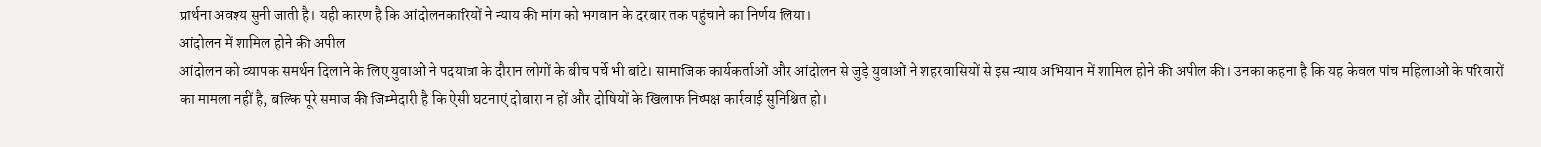प्रार्थना अवश्य सुनी जाती है। यही कारण है कि आंदोलनकारियों ने न्याय की मांग को भगवान के दरबार तक पहुंचाने का निर्णय लिया।
आंदोलन में शामिल होने की अपील
आंदोलन को व्यापक समर्थन दिलाने के लिए युवाओं ने पदयात्रा के दौरान लोगों के बीच पर्चे भी बांटे। सामाजिक कार्यकर्ताओं और आंदोलन से जुड़े युवाओं ने शहरवासियों से इस न्याय अभियान में शामिल होने की अपील की। उनका कहना है कि यह केवल पांच महिलाओं के परिवारों का मामला नहीं है, बल्कि पूरे समाज की जिम्मेदारी है कि ऐसी घटनाएं दोबारा न हों और दोषियों के खिलाफ निष्पक्ष कार्रवाई सुनिश्चित हो।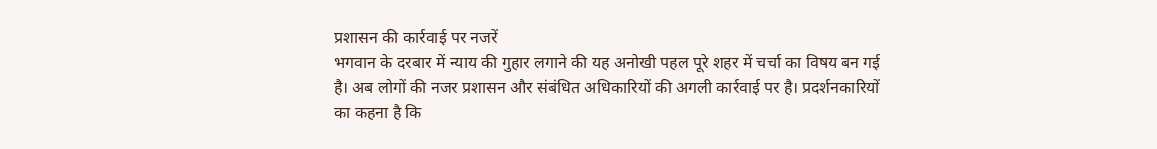प्रशासन की कार्रवाई पर नजरें
भगवान के दरबार में न्याय की गुहार लगाने की यह अनोखी पहल पूरे शहर में चर्चा का विषय बन गई है। अब लोगों की नजर प्रशासन और संबंधित अधिकारियों की अगली कार्रवाई पर है। प्रदर्शनकारियों का कहना है कि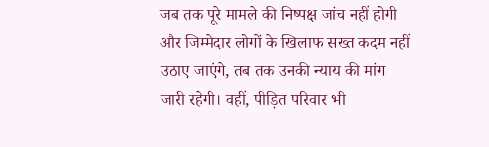जब तक पूरे मामले की निष्पक्ष जांच नहीं होगी और जिम्मेदार लोगों के खिलाफ सख्त कदम नहीं उठाए जाएंगे, तब तक उनकी न्याय की मांग जारी रहेगी। वहीं, पीड़ित परिवार भी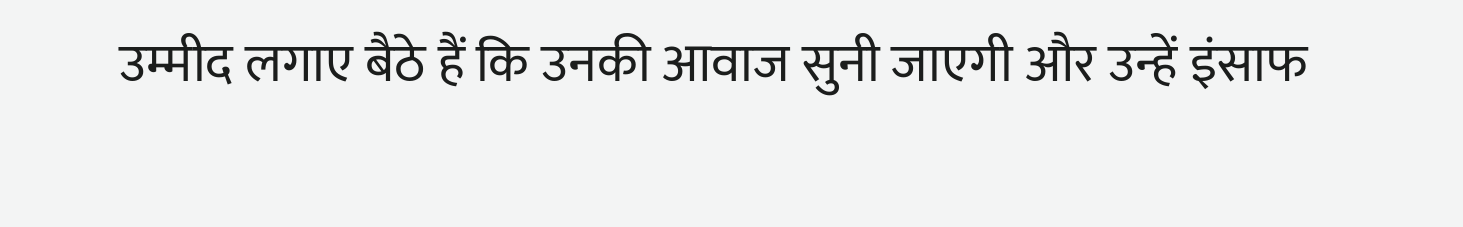उम्मीद लगाए बैठे हैं कि उनकी आवाज सुनी जाएगी और उन्हें इंसाफ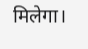मिलेगा।